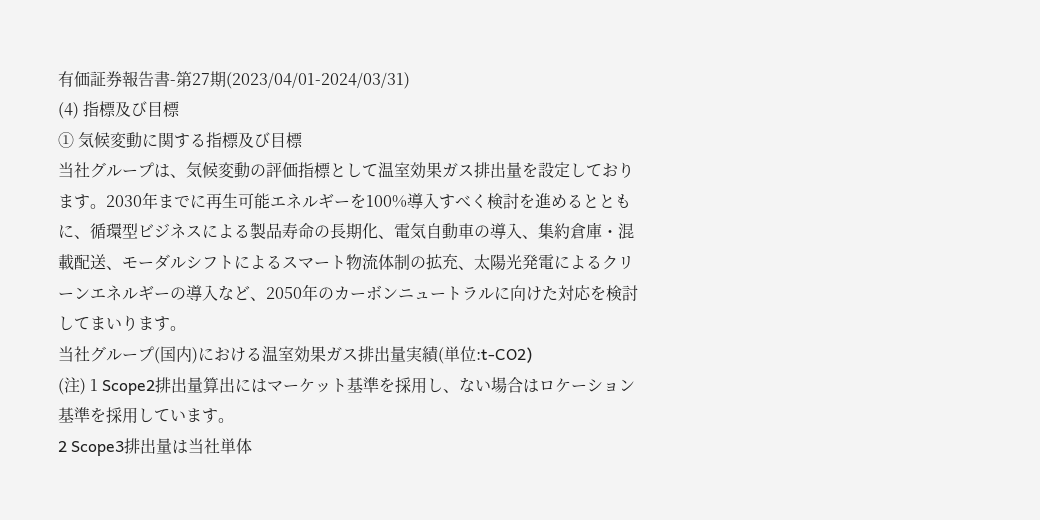有価証券報告書-第27期(2023/04/01-2024/03/31)
(4) 指標及び目標
① 気候変動に関する指標及び目標
当社グループは、気候変動の評価指標として温室効果ガス排出量を設定しております。2030年までに再生可能エネルギーを100%導入すべく検討を進めるとともに、循環型ビジネスによる製品寿命の長期化、電気自動車の導入、集約倉庫・混載配送、モーダルシフトによるスマート物流体制の拡充、太陽光発電によるクリーンエネルギーの導入など、2050年のカーボンニュートラルに向けた対応を検討してまいります。
当社グループ(国内)における温室効果ガス排出量実績(単位:t-CO2)
(注) 1 Scope2排出量算出にはマーケット基準を採用し、ない場合はロケーション基準を採用しています。
2 Scope3排出量は当社単体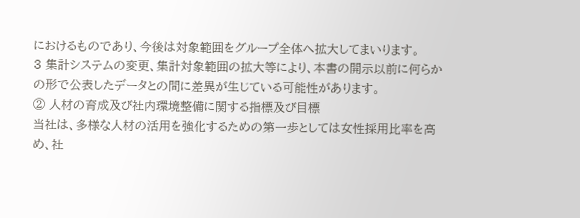におけるものであり、今後は対象範囲をグループ全体へ拡大してまいります。
3 集計システムの変更、集計対象範囲の拡大等により、本書の開示以前に何らかの形で公表したデータとの間に差異が生じている可能性があります。
② 人材の育成及び社内環境整備に関する指標及び目標
当社は、多様な人材の活用を強化するための第一歩としては女性採用比率を高め、社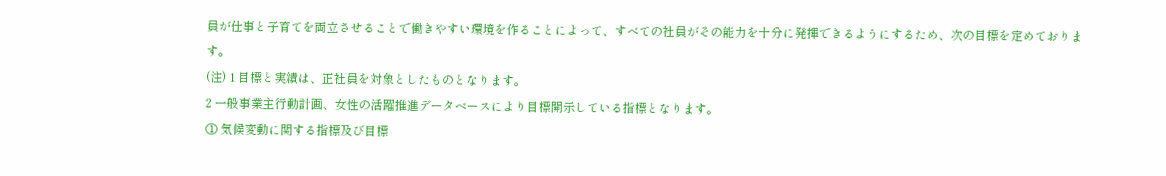員が仕事と子育てを両立させることで働きやすい環境を作ることによって、すべての社員がその能力を十分に発揮できるようにするため、次の目標を定めております。
(注) 1 目標と実績は、正社員を対象としたものとなります。
2 一般事業主行動計画、女性の活躍推進データベースにより目標開示している指標となります。
① 気候変動に関する指標及び目標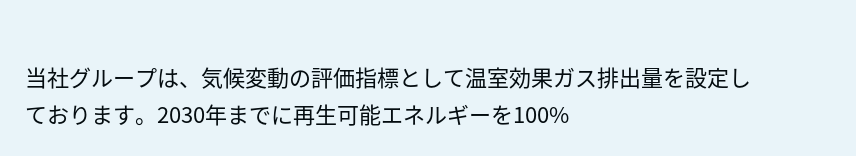当社グループは、気候変動の評価指標として温室効果ガス排出量を設定しております。2030年までに再生可能エネルギーを100%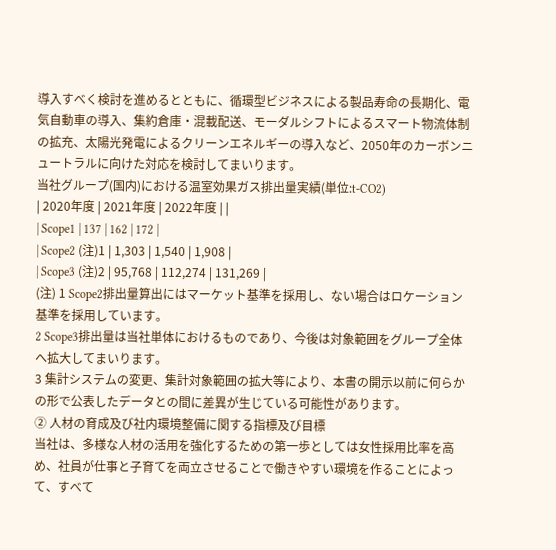導入すべく検討を進めるとともに、循環型ビジネスによる製品寿命の長期化、電気自動車の導入、集約倉庫・混載配送、モーダルシフトによるスマート物流体制の拡充、太陽光発電によるクリーンエネルギーの導入など、2050年のカーボンニュートラルに向けた対応を検討してまいります。
当社グループ(国内)における温室効果ガス排出量実績(単位:t-CO2)
| 2020年度 | 2021年度 | 2022年度 | |
| Scope1 | 137 | 162 | 172 |
| Scope2 (注)1 | 1,303 | 1,540 | 1,908 |
| Scope3 (注)2 | 95,768 | 112,274 | 131,269 |
(注) 1 Scope2排出量算出にはマーケット基準を採用し、ない場合はロケーション基準を採用しています。
2 Scope3排出量は当社単体におけるものであり、今後は対象範囲をグループ全体へ拡大してまいります。
3 集計システムの変更、集計対象範囲の拡大等により、本書の開示以前に何らかの形で公表したデータとの間に差異が生じている可能性があります。
② 人材の育成及び社内環境整備に関する指標及び目標
当社は、多様な人材の活用を強化するための第一歩としては女性採用比率を高め、社員が仕事と子育てを両立させることで働きやすい環境を作ることによって、すべて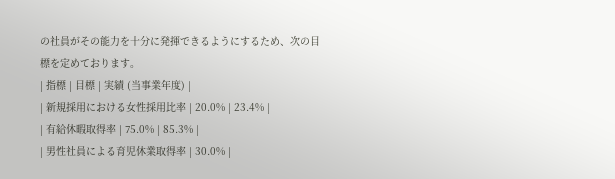の社員がその能力を十分に発揮できるようにするため、次の目標を定めております。
| 指標 | 目標 | 実績 (当事業年度) |
| 新規採用における女性採用比率 | 20.0% | 23.4% |
| 有給休暇取得率 | 75.0% | 85.3% |
| 男性社員による育児休業取得率 | 30.0% |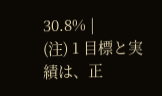30.8% |
(注) 1 目標と実績は、正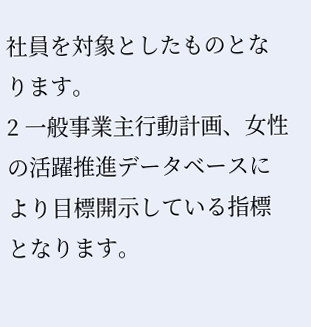社員を対象としたものとなります。
2 一般事業主行動計画、女性の活躍推進データベースにより目標開示している指標となります。